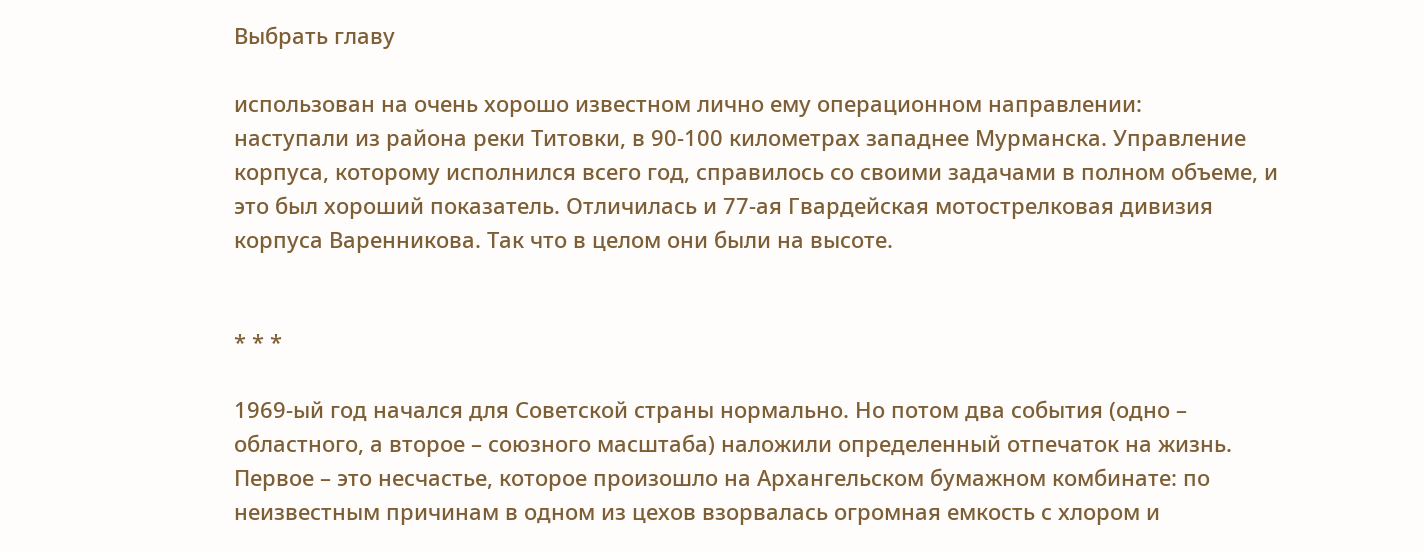Выбрать главу

использован на очень хорошо известном лично ему операционном направлении:
наступали из района реки Титовки, в 90-100 километрах западнее Мурманска. Управление корпуса, которому исполнился всего год, справилось со своими задачами в полном объеме, и это был хороший показатель. Отличилась и 77-ая Гвардейская мотострелковая дивизия корпуса Варенникова. Так что в целом они были на высоте.


* * *

1969-ый год начался для Советской страны нормально. Но потом два события (одно – областного, а второе – союзного масштаба) наложили определенный отпечаток на жизнь.
Первое – это несчастье, которое произошло на Архангельском бумажном комбинате: по неизвестным причинам в одном из цехов взорвалась огромная емкость с хлором и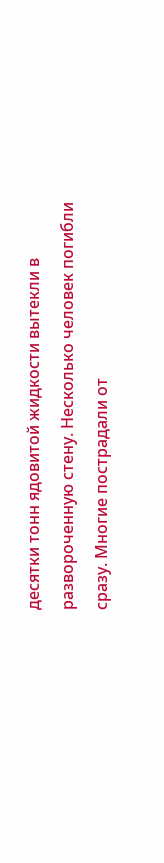десятки тонн ядовитой жидкости вытекли в развороченную стену. Несколько человек погибли сразу. Многие пострадали от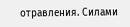отравления. Силами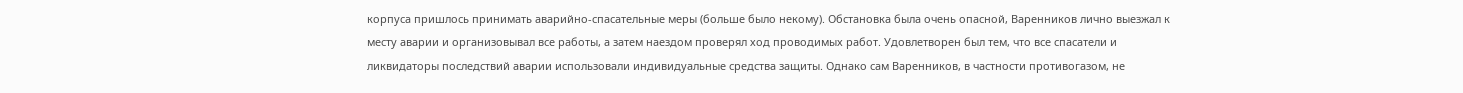корпуса пришлось принимать аварийно-спасательные меры (больше было некому). Обстановка была очень опасной, Варенников лично выезжал к месту аварии и организовывал все работы, а затем наездом проверял ход проводимых работ. Удовлетворен был тем, что все спасатели и ликвидаторы последствий аварии использовали индивидуальные средства защиты. Однако сам Варенников, в частности противогазом, не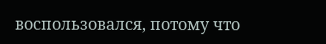воспользовался, потому что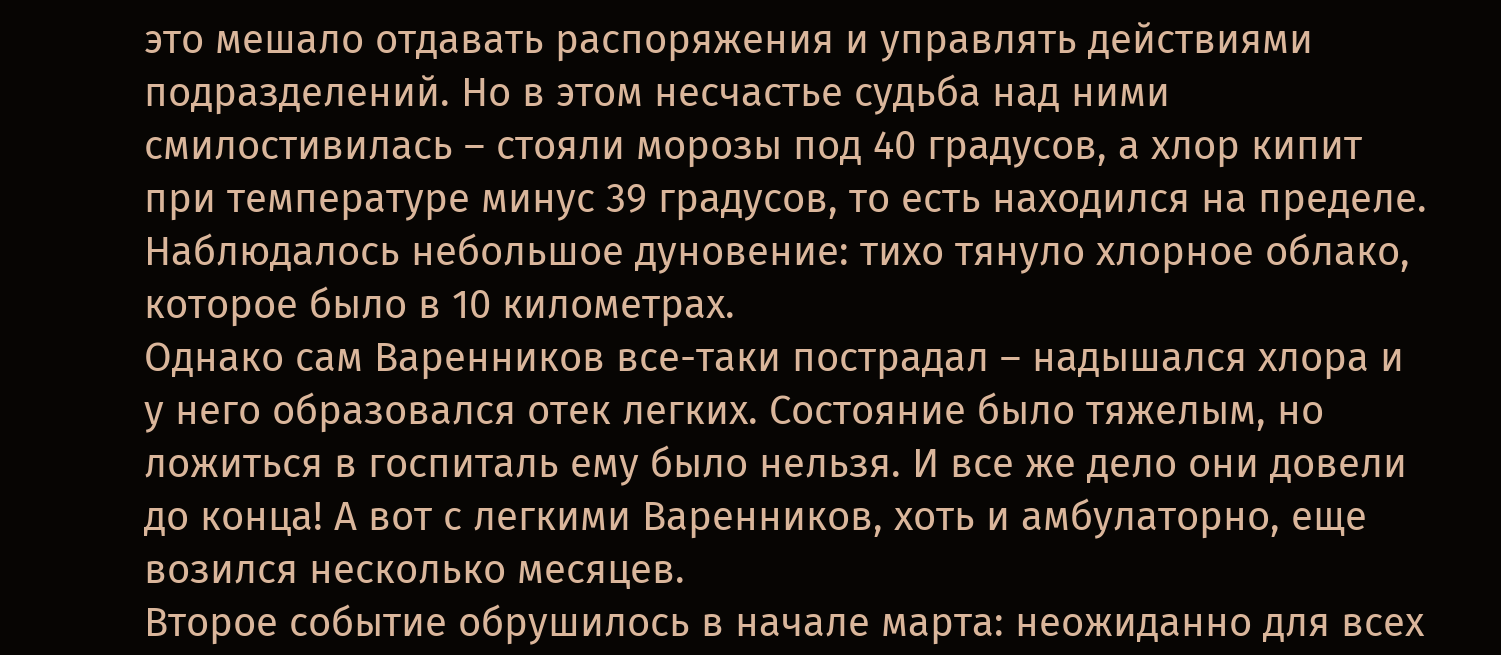это мешало отдавать распоряжения и управлять действиями подразделений. Но в этом несчастье судьба над ними смилостивилась – стояли морозы под 40 градусов, а хлор кипит при температуре минус 39 градусов, то есть находился на пределе. Наблюдалось небольшое дуновение: тихо тянуло хлорное облако, которое было в 10 километрах.
Однако сам Варенников все-таки пострадал – надышался хлора и у него образовался отек легких. Состояние было тяжелым, но ложиться в госпиталь ему было нельзя. И все же дело они довели до конца! А вот с легкими Варенников, хоть и амбулаторно, еще возился несколько месяцев.
Второе событие обрушилось в начале марта: неожиданно для всех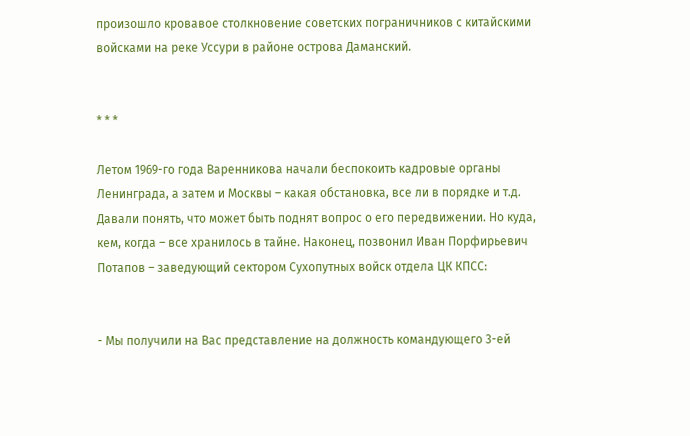произошло кровавое столкновение советских пограничников с китайскими войсками на реке Уссури в районе острова Даманский.


* * *

Летом 1969-го года Варенникова начали беспокоить кадровые органы Ленинграда, а затем и Москвы – какая обстановка, все ли в порядке и т.д.  Давали понять, что может быть поднят вопрос о его передвижении. Но куда, кем, когда – все хранилось в тайне. Наконец, позвонил Иван Порфирьевич Потапов – заведующий сектором Сухопутных войск отдела ЦК КПСС:


- Мы получили на Вас представление на должность командующего 3-ей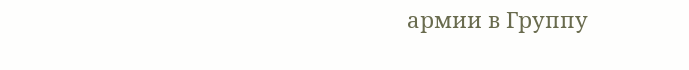армии в Группу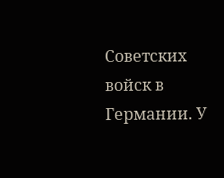Советских войск в Германии. У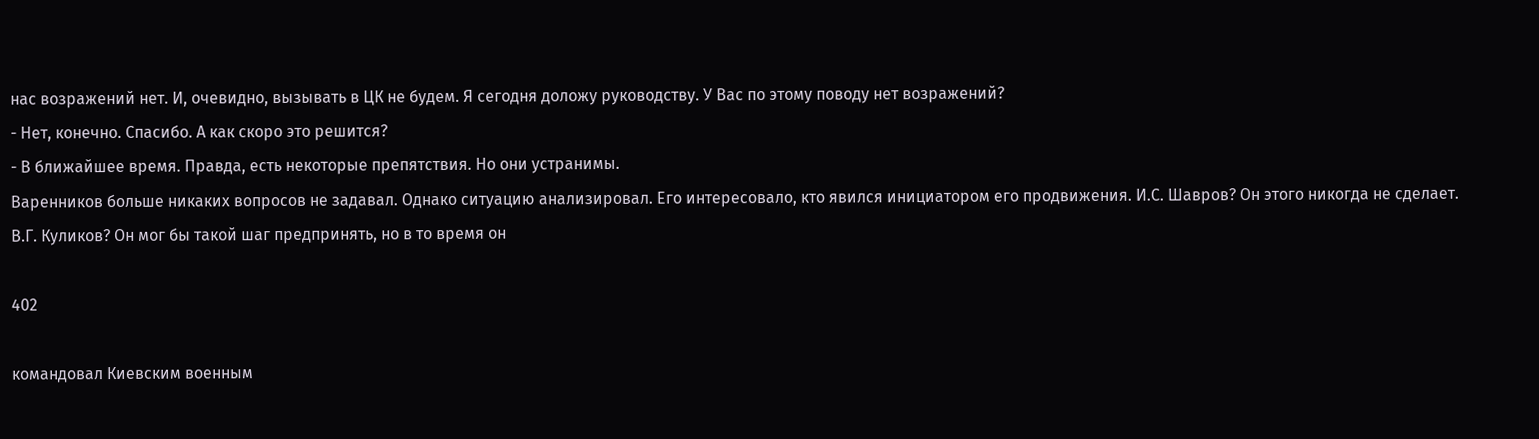нас возражений нет. И, очевидно, вызывать в ЦК не будем. Я сегодня доложу руководству. У Вас по этому поводу нет возражений?
- Нет, конечно. Спасибо. А как скоро это решится?
- В ближайшее время. Правда, есть некоторые препятствия. Но они устранимы.
Варенников больше никаких вопросов не задавал. Однако ситуацию анализировал. Его интересовало, кто явился инициатором его продвижения. И.С. Шавров? Он этого никогда не сделает. В.Г. Куликов? Он мог бы такой шаг предпринять, но в то время он

402

командовал Киевским военным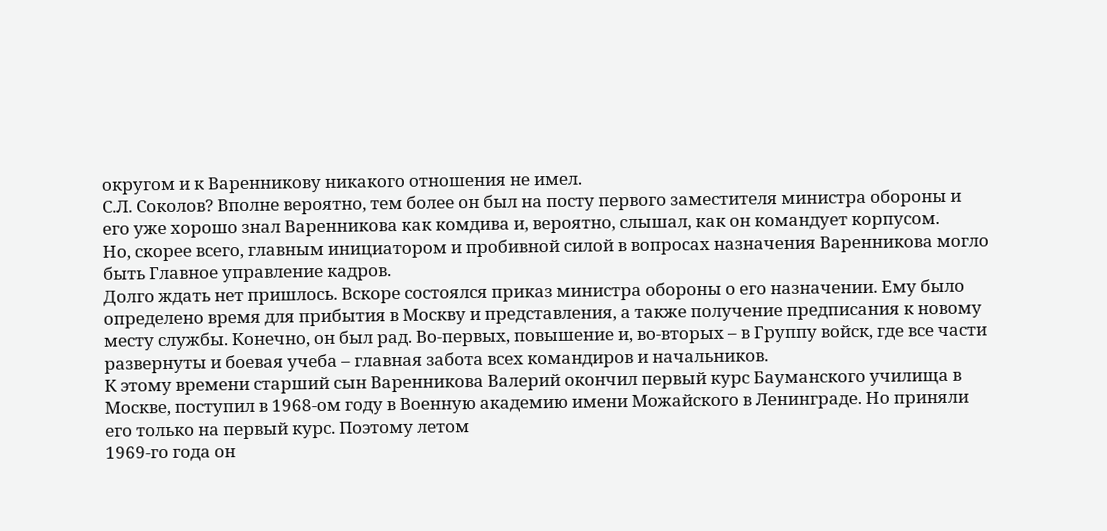округом и к Варенникову никакого отношения не имел.
С.Л. Соколов? Вполне вероятно, тем более он был на посту первого заместителя министра обороны и его уже хорошо знал Варенникова как комдива и, вероятно, слышал, как он командует корпусом.
Но, скорее всего, главным инициатором и пробивной силой в вопросах назначения Варенникова могло быть Главное управление кадров.
Долго ждать нет пришлось. Вскоре состоялся приказ министра обороны о его назначении. Ему было определено время для прибытия в Москву и представления, а также получение предписания к новому месту службы. Конечно, он был рад. Во-первых, повышение и, во-вторых – в Группу войск, где все части развернуты и боевая учеба – главная забота всех командиров и начальников.
К этому времени старший сын Варенникова Валерий окончил первый курс Бауманского училища в Москве, поступил в 1968-ом году в Военную академию имени Можайского в Ленинграде. Но приняли его только на первый курс. Поэтому летом
1969-го года он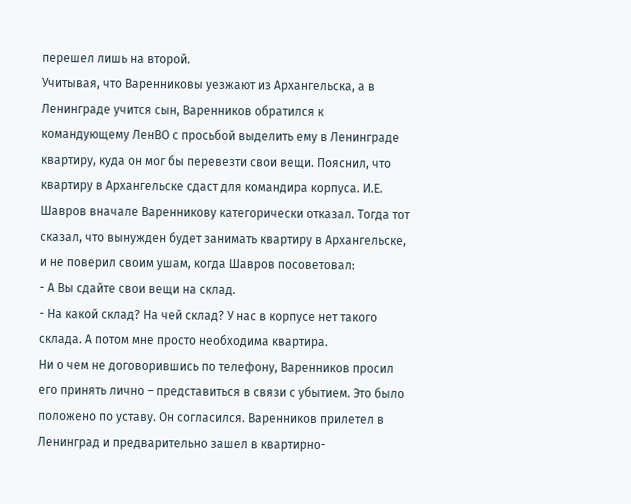перешел лишь на второй.
Учитывая, что Варенниковы уезжают из Архангельска, а в Ленинграде учится сын, Варенников обратился к командующему ЛенВО с просьбой выделить ему в Ленинграде квартиру, куда он мог бы перевезти свои вещи. Пояснил, что квартиру в Архангельске сдаст для командира корпуса. И.Е. Шавров вначале Варенникову категорически отказал. Тогда тот сказал, что вынужден будет занимать квартиру в Архангельске, и не поверил своим ушам, когда Шавров посоветовал:
- А Вы сдайте свои вещи на склад.
- На какой склад? На чей склад? У нас в корпусе нет такого склада. А потом мне просто необходима квартира.
Ни о чем не договорившись по телефону, Варенников просил его принять лично – представиться в связи с убытием. Это было положено по уставу. Он согласился. Варенников прилетел в Ленинград и предварительно зашел в квартирно-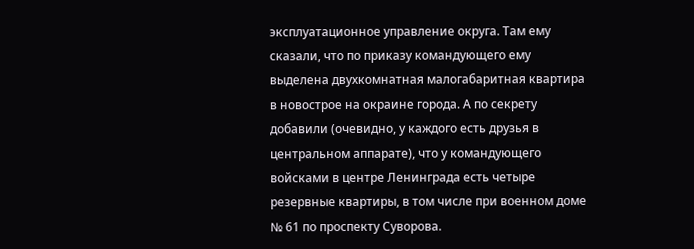эксплуатационное управление округа. Там ему сказали, что по приказу командующего ему выделена двухкомнатная малогабаритная квартира в новострое на окраине города. А по секрету добавили (очевидно, у каждого есть друзья в центральном аппарате), что у командующего войсками в центре Ленинграда есть четыре резервные квартиры, в том числе при военном доме № 61 по проспекту Суворова.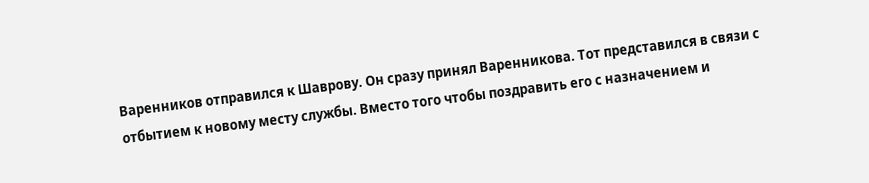Варенников отправился к Шаврову. Он сразу принял Варенникова. Тот представился в связи с отбытием к новому месту службы. Вместо того чтобы поздравить его с назначением и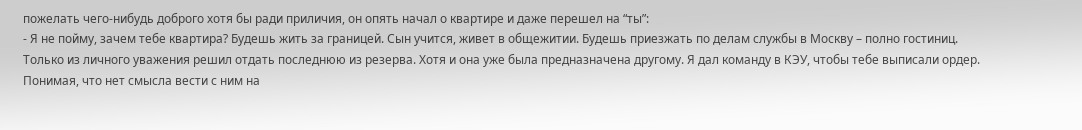пожелать чего-нибудь доброго хотя бы ради приличия, он опять начал о квартире и даже перешел на “ты”:
- Я не пойму, зачем тебе квартира? Будешь жить за границей. Сын учится, живет в общежитии. Будешь приезжать по делам службы в Москву – полно гостиниц. Только из личного уважения решил отдать последнюю из резерва. Хотя и она уже была предназначена другому. Я дал команду в КЭУ, чтобы тебе выписали ордер.
Понимая, что нет смысла вести с ним на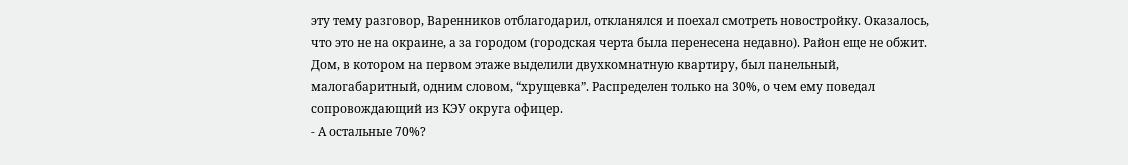эту тему разговор, Варенников отблагодарил, откланялся и поехал смотреть новостройку. Оказалось, что это не на окраине, а за городом (городская черта была перенесена недавно). Район еще не обжит. Дом, в котором на первом этаже выделили двухкомнатную квартиру, был панельный, малогабаритный, одним словом, “хрущевка”. Распределен только на 30%, о чем ему поведал сопровождающий из КЭУ округа офицер.
- А остальные 70%?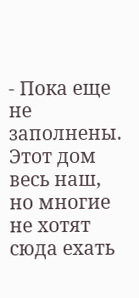- Пока еще не заполнены. Этот дом весь наш, но многие не хотят сюда ехать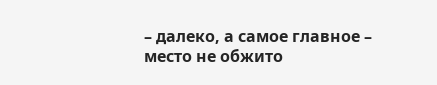– далеко, а самое главное – место не обжито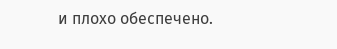и плохо обеспечено.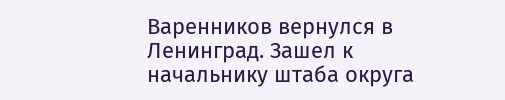Варенников вернулся в Ленинград. Зашел к начальнику штаба округа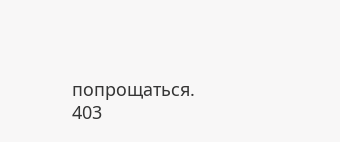попрощаться.
403